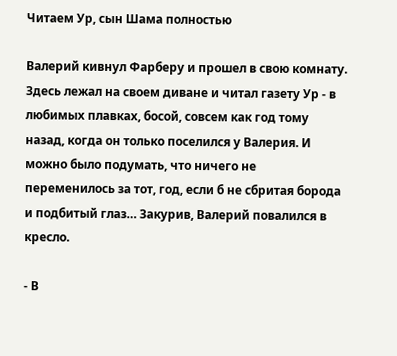Читаем Ур, сын Шама полностью

Валерий кивнул Фарберу и прошел в свою комнату. Здесь лежал на своем диване и читал газету Ур - в любимых плавках, босой, совсем как год тому назад, когда он только поселился у Валерия. И можно было подумать, что ничего не переменилось за тот, год, если б не сбритая борода и подбитый глаз… Закурив, Валерий повалился в кресло.

- В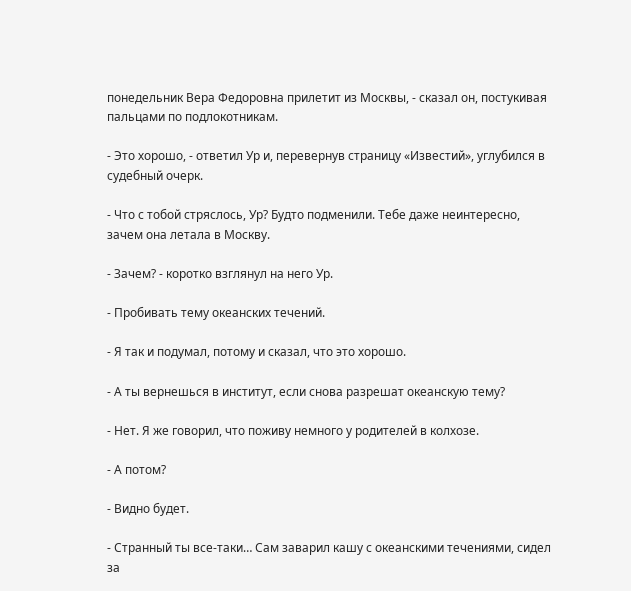понедельник Вера Федоровна прилетит из Москвы, - сказал он, постукивая пальцами по подлокотникам.

- Это хорошо, - ответил Ур и, перевернув страницу «Известий», углубился в судебный очерк.

- Что с тобой стряслось, Ур? Будто подменили. Тебе даже неинтересно, зачем она летала в Москву.

- Зачем? - коротко взглянул на него Ур.

- Пробивать тему океанских течений.

- Я так и подумал, потому и сказал, что это хорошо.

- А ты вернешься в институт, если снова разрешат океанскую тему?

- Нет. Я же говорил, что поживу немного у родителей в колхозе.

- А потом?

- Видно будет.

- Странный ты все-таки… Сам заварил кашу с океанскими течениями, сидел за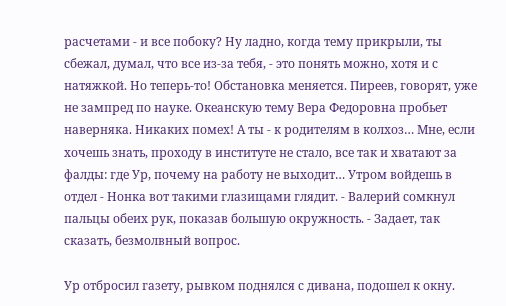расчетами - и все побоку? Ну ладно, когда тему прикрыли, ты сбежал, думал, что все из-за тебя, - это понять можно, хотя и с натяжкой. Но теперь-то! Обстановка меняется. Пиреев, говорят, уже не зампред по науке. Океанскую тему Вера Федоровна пробьет наверняка. Никаких помех! А ты - к родителям в колхоз… Мне, если хочешь знать, проходу в институте не стало, все так и хватают за фалды: где Ур, почему на работу не выходит… Утром войдешь в отдел - Нонка вот такими глазищами глядит. - Валерий сомкнул пальцы обеих рук, показав большую окружность. - Задает, так сказать, безмолвный вопрос.

Ур отбросил газету, рывком поднялся с дивана, подошел к окну.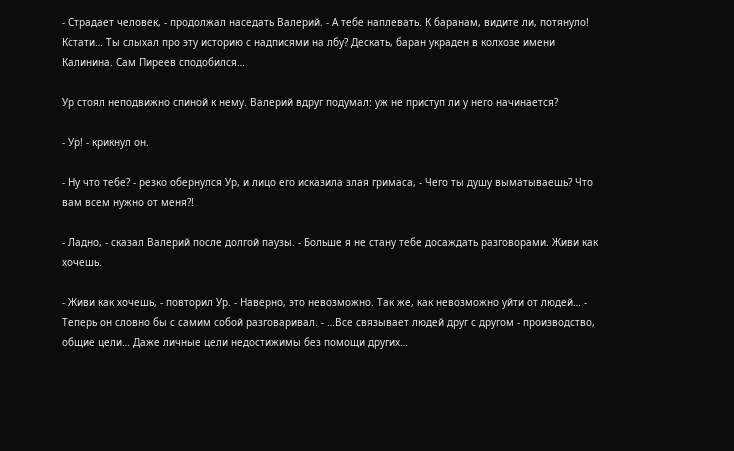- Страдает человек, - продолжал наседать Валерий. - А тебе наплевать. К баранам, видите ли, потянуло! Кстати… Ты слыхал про эту историю с надписями на лбу? Дескать, баран украден в колхозе имени Калинина. Сам Пиреев сподобился…

Ур стоял неподвижно спиной к нему. Валерий вдруг подумал: уж не приступ ли у него начинается?

- Ур! - крикнул он.

- Ну что тебе? - резко обернулся Ур, и лицо его исказила злая гримаса, - Чего ты душу выматываешь? Что вам всем нужно от меня?!

- Ладно, - сказал Валерий после долгой паузы. - Больше я не стану тебе досаждать разговорами. Живи как хочешь.

- Живи как хочешь, - повторил Ур. - Наверно, это невозможно. Так же, как невозможно уйти от людей… - Теперь он словно бы с самим собой разговаривал. - …Все связывает людей друг с другом - производство, общие цели… Даже личные цели недостижимы без помощи других…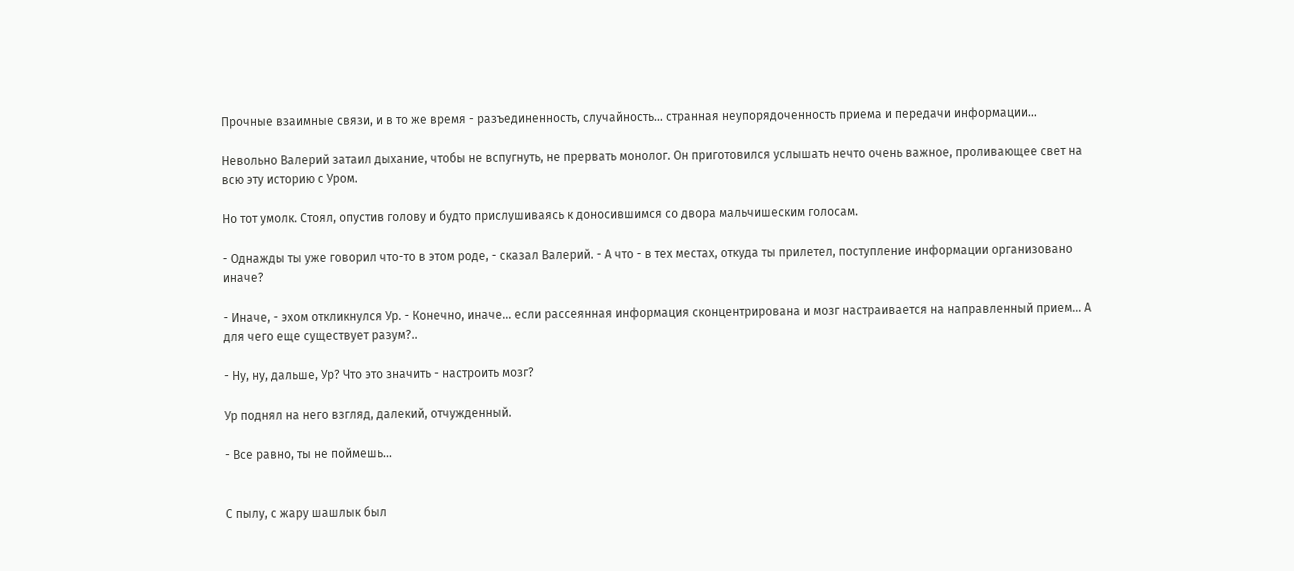Прочные взаимные связи, и в то же время - разъединенность, случайность… странная неупорядоченность приема и передачи информации…

Невольно Валерий затаил дыхание, чтобы не вспугнуть, не прервать монолог. Он приготовился услышать нечто очень важное, проливающее свет на всю эту историю с Уром.

Но тот умолк. Стоял, опустив голову и будто прислушиваясь к доносившимся со двора мальчишеским голосам.

- Однажды ты уже говорил что-то в этом роде, - сказал Валерий. - А что - в тех местах, откуда ты прилетел, поступление информации организовано иначе?

- Иначе, - эхом откликнулся Ур. - Конечно, иначе… если рассеянная информация сконцентрирована и мозг настраивается на направленный прием… А для чего еще существует разум?..

- Ну, ну, дальше, Ур? Что это значить - настроить мозг?

Ур поднял на него взгляд, далекий, отчужденный.

- Все равно, ты не поймешь…


С пылу, с жару шашлык был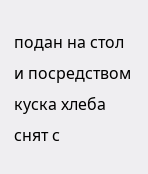подан на стол и посредством куска хлеба снят с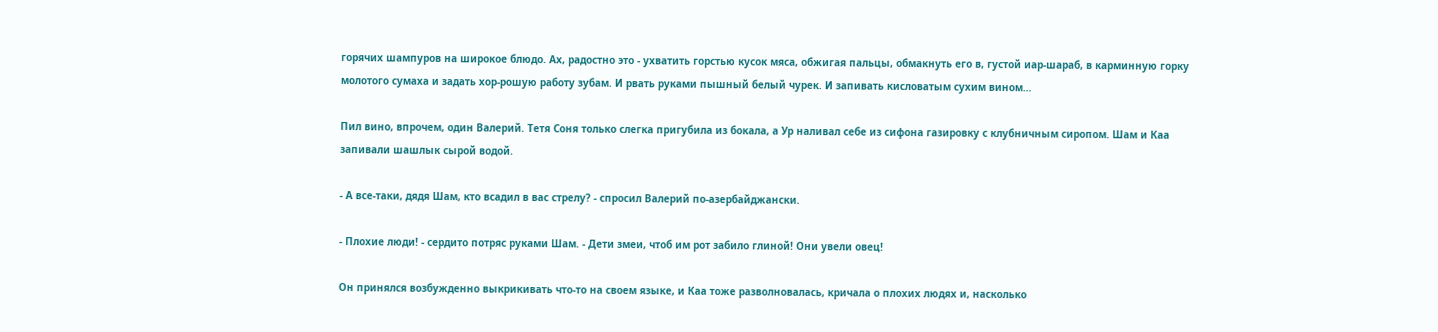горячих шампуров на широкое блюдо. Ах, радостно это - ухватить горстью кусок мяса, обжигая пальцы, обмакнуть его в, густой иар-шараб, в карминную горку молотого сумаха и задать хор-рошую работу зубам. И рвать руками пышный белый чурек. И запивать кисловатым сухим вином…

Пил вино, впрочем, один Валерий. Тетя Соня только слегка пригубила из бокала, а Ур наливал себе из сифона газировку с клубничным сиропом. Шам и Каа запивали шашлык сырой водой.

- А все-таки, дядя Шам, кто всадил в вас стрелу? - спросил Валерий по-азербайджански.

- Плохие люди! - сердито потряс руками Шам. - Дети змеи, чтоб им рот забило глиной! Они увели овец!

Он принялся возбужденно выкрикивать что-то на своем языке, и Каа тоже разволновалась, кричала о плохих людях и, насколько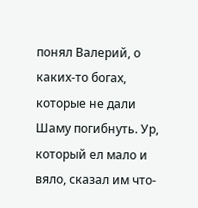понял Валерий, о каких-то богах, которые не дали Шаму погибнуть. Ур, который ел мало и вяло, сказал им что-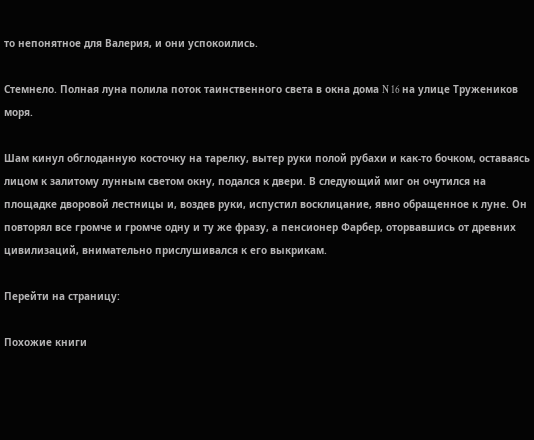то непонятное для Валерия, и они успокоились.

Стемнело. Полная луна полила поток таинственного света в окна дома N 16 на улице Тружеников моря.

Шам кинул обглоданную косточку на тарелку, вытер руки полой рубахи и как-то бочком, оставаясь лицом к залитому лунным светом окну, подался к двери. В следующий миг он очутился на площадке дворовой лестницы и, воздев руки, испустил восклицание, явно обращенное к луне. Он повторял все громче и громче одну и ту же фразу, а пенсионер Фарбер, оторвавшись от древних цивилизаций, внимательно прислушивался к его выкрикам.

Перейти на страницу:

Похожие книги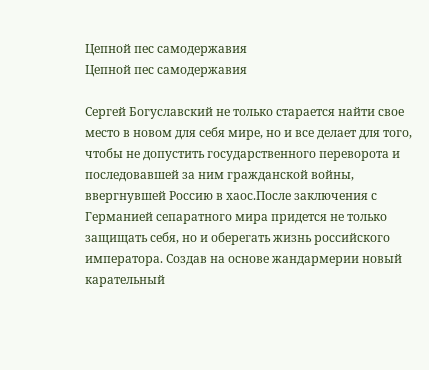Цепной пес самодержавия
Цепной пес самодержавия

Сергей Богуславский не только старается найти свое место в новом для себя мире, но и все делает для того, чтобы не допустить государственного переворота и последовавшей за ним гражданской войны, ввергнувшей Россию в хаос.После заключения с Германией сепаратного мира придется не только защищать себя, но и оберегать жизнь российского императора. Создав на основе жандармерии новый карательный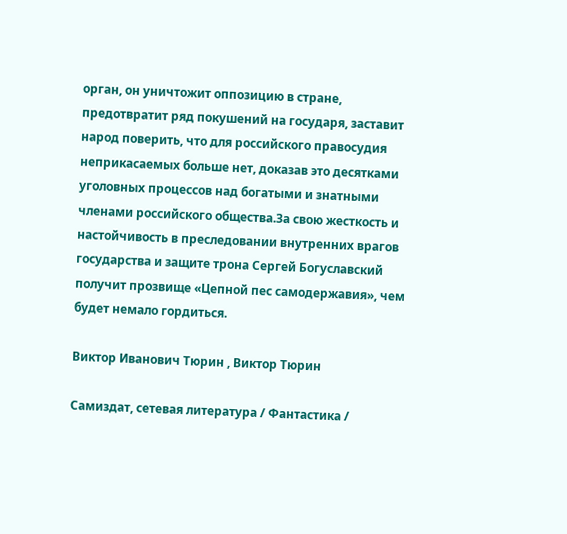орган, он уничтожит оппозицию в стране, предотвратит ряд покушений на государя, заставит народ поверить, что для российского правосудия неприкасаемых больше нет, доказав это десятками уголовных процессов над богатыми и знатными членами российского общества.За свою жесткость и настойчивость в преследовании внутренних врагов государства и защите трона Сергей Богуславский получит прозвище «Цепной пес самодержавия», чем будет немало гордиться.

Виктор Иванович Тюрин , Виктор Тюрин

Самиздат, сетевая литература / Фантастика /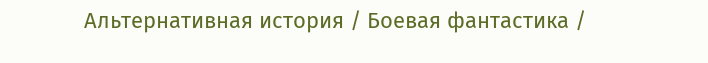Альтернативная история / Боевая фантастика /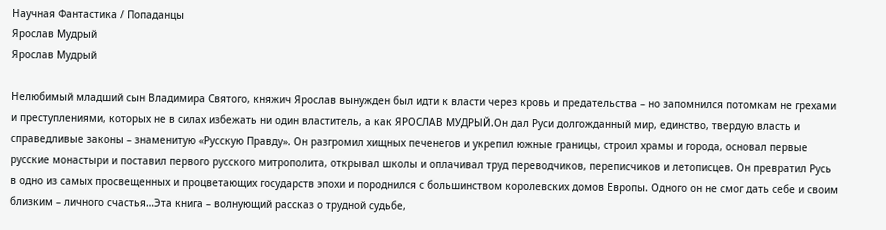Научная Фантастика / Попаданцы
Ярослав Мудрый
Ярослав Мудрый

Нелюбимый младший сын Владимира Святого, княжич Ярослав вынужден был идти к власти через кровь и предательства – но запомнился потомкам не грехами и преступлениями, которых не в силах избежать ни один властитель, а как ЯРОСЛАВ МУДРЫЙ.Он дал Руси долгожданный мир, единство, твердую власть и справедливые законы – знаменитую «Русскую Правду». Он разгромил хищных печенегов и укрепил южные границы, строил храмы и города, основал первые русские монастыри и поставил первого русского митрополита, открывал школы и оплачивал труд переводчиков, переписчиков и летописцев. Он превратил Русь в одно из самых просвещенных и процветающих государств эпохи и породнился с большинством королевских домов Европы. Одного он не смог дать себе и своим близким – личного счастья…Эта книга – волнующий рассказ о трудной судьбе,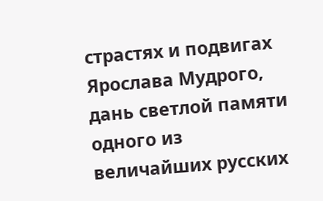страстях и подвигах Ярослава Мудрого, дань светлой памяти одного из величайших русских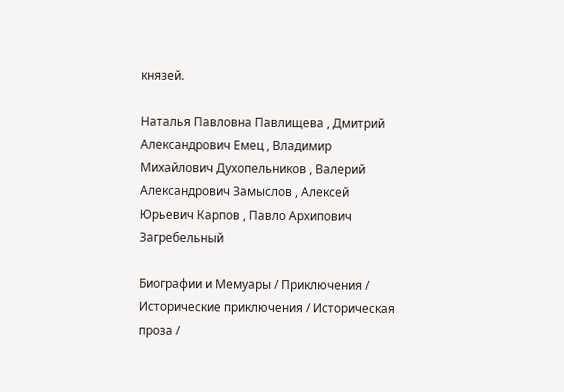князей.

Наталья Павловна Павлищева , Дмитрий Александрович Емец , Владимир Михайлович Духопельников , Валерий Александрович Замыслов , Алексей Юрьевич Карпов , Павло Архипович Загребельный

Биографии и Мемуары / Приключения / Исторические приключения / Историческая проза /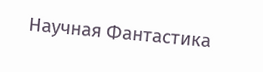Научная Фантастика